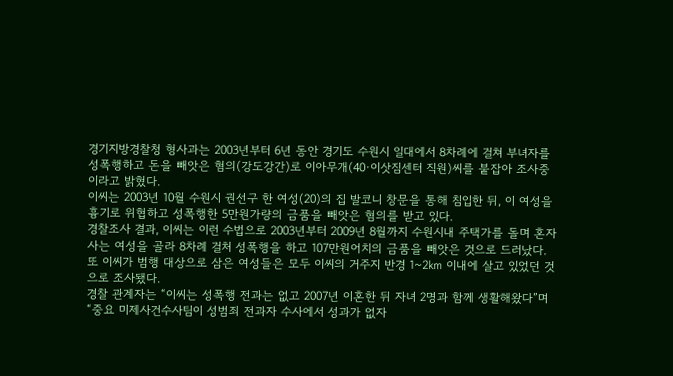경기지방경찰청 형사과는 2003년부터 6년 동안 경기도 수원시 일대에서 8차례에 걸쳐 부녀자를 성폭행하고 돈을 빼앗은 혐의(강도강간)로 이아무개(40·이삿짐센터 직원)씨를 붙잡아 조사중이라고 밝혔다.
이씨는 2003년 10월 수원시 권선구 한 여성(20)의 집 발코니 창문을 통해 침입한 뒤, 이 여성을 흉기로 위협하고 성폭행한 5만원가량의 금품을 빼앗은 혐의를 받고 있다.
경찰조사 결과, 이씨는 이런 수법으로 2003년부터 2009년 8월까지 수원시내 주택가를 돌며 혼자 사는 여성을 골라 8차례 걸처 성폭행을 하고 107만원어치의 금품을 빼앗은 것으로 드러났다. 또 이씨가 범행 대상으로 삼은 여성들은 모두 이씨의 거주지 반경 1~2㎞ 이내에 살고 있었던 것으로 조사됐다.
경찰 관계자는 “이씨는 성폭행 전과는 없고 2007년 이혼한 뒤 자녀 2명과 함께 생활해왔다”며 “중요 미제사건수사팀이 성범죄 전과자 수사에서 성과가 없자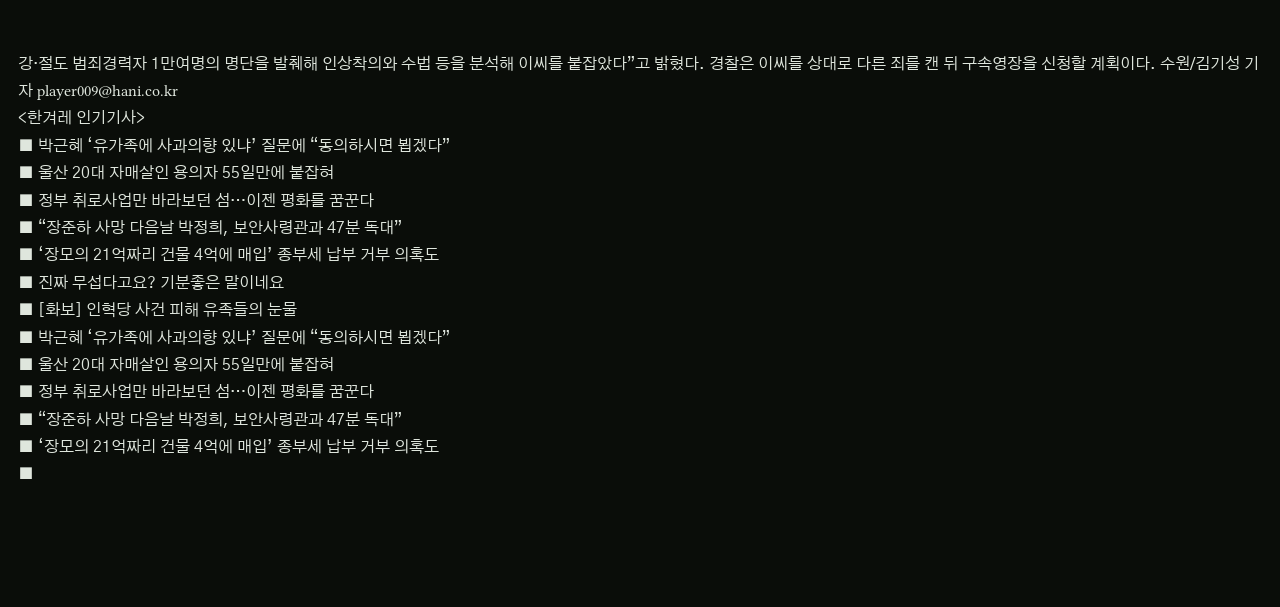강·절도 범죄경력자 1만여명의 명단을 발췌해 인상착의와 수법 등을 분석해 이씨를 붙잡았다”고 밝혔다. 경찰은 이씨를 상대로 다른 죄를 캔 뒤 구속영장을 신청할 계획이다. 수원/김기성 기자 player009@hani.co.kr
<한겨레 인기기사>
■ 박근혜 ‘유가족에 사과의향 있냐’ 질문에 “동의하시면 뵙겠다”
■ 울산 20대 자매살인 용의자 55일만에 붙잡혀
■ 정부 취로사업만 바라보던 섬…이젠 평화를 꿈꾼다
■ “장준하 사망 다음날 박정희, 보안사령관과 47분 독대”
■ ‘장모의 21억짜리 건물 4억에 매입’ 종부세 납부 거부 의혹도
■ 진짜 무섭다고요? 기분좋은 말이네요
■ [화보] 인혁당 사건 피해 유족들의 눈물
■ 박근혜 ‘유가족에 사과의향 있냐’ 질문에 “동의하시면 뵙겠다”
■ 울산 20대 자매살인 용의자 55일만에 붙잡혀
■ 정부 취로사업만 바라보던 섬…이젠 평화를 꿈꾼다
■ “장준하 사망 다음날 박정희, 보안사령관과 47분 독대”
■ ‘장모의 21억짜리 건물 4억에 매입’ 종부세 납부 거부 의혹도
■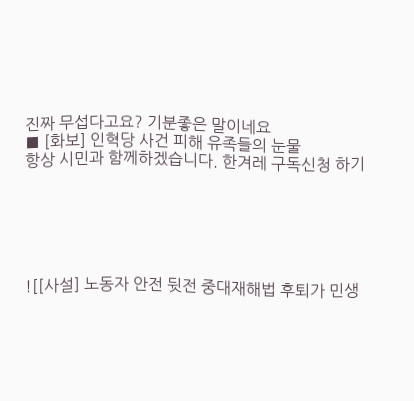진짜 무섭다고요? 기분좋은 말이네요
■ [화보] 인혁당 사건 피해 유족들의 눈물
항상 시민과 함께하겠습니다. 한겨레 구독신청 하기






![[사설] 노동자 안전 뒷전 중대재해법 후퇴가 민생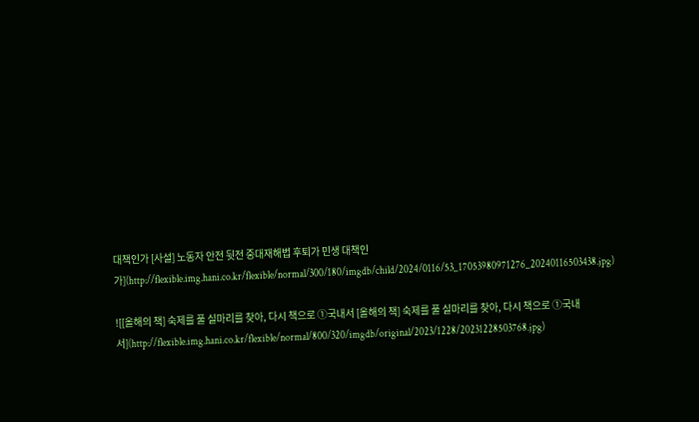대책인가 [사설] 노동자 안전 뒷전 중대재해법 후퇴가 민생 대책인가](http://flexible.img.hani.co.kr/flexible/normal/300/180/imgdb/child/2024/0116/53_17053980971276_20240116503438.jpg)

![[올해의 책] 숙제를 풀 실마리를 찾아, 다시 책으로 ①국내서 [올해의 책] 숙제를 풀 실마리를 찾아, 다시 책으로 ①국내서](http://flexible.img.hani.co.kr/flexible/normal/800/320/imgdb/original/2023/1228/20231228503768.jpg)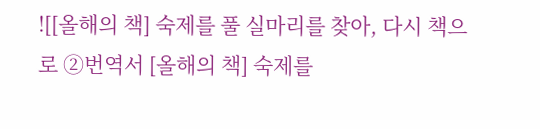![[올해의 책] 숙제를 풀 실마리를 찾아, 다시 책으로 ②번역서 [올해의 책] 숙제를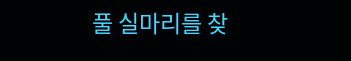풀 실마리를 찾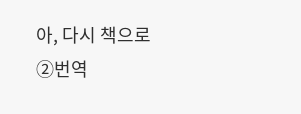아, 다시 책으로 ②번역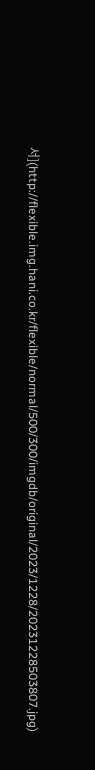서](http://flexible.img.hani.co.kr/flexible/normal/500/300/imgdb/original/2023/1228/20231228503807.jpg)